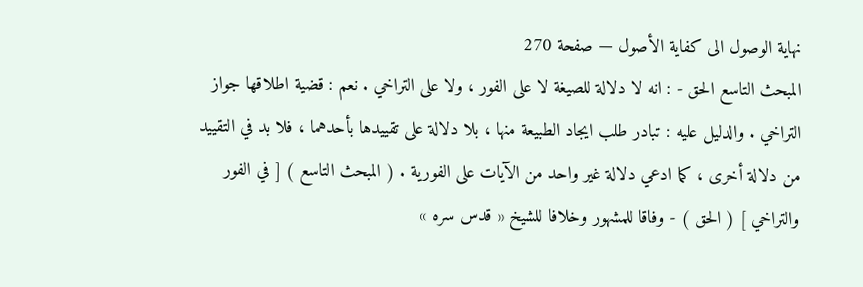نهاية الوصول الى كفاية الأصول — صفحة 270
المبحث التاسع الحق - : انه لا دلالة للصيغة لا على الفور ، ولا على التراخي . نعم : قضية اطلاقها جواز التراخي . والدليل عليه : تبادر طلب ايجاد الطبيعة منها ، بلا دلالة على تقييدها بأحدهما ، فلا بد في التقييد من دلالة أخرى ، كما ادعي دلالة غير واحد من الآيات على الفورية . ( المبحث التاسع ) [ في الفور والتراخي ] ( الحق ) - وفاقا للمشهور وخلافا للشيخ « قدس سره »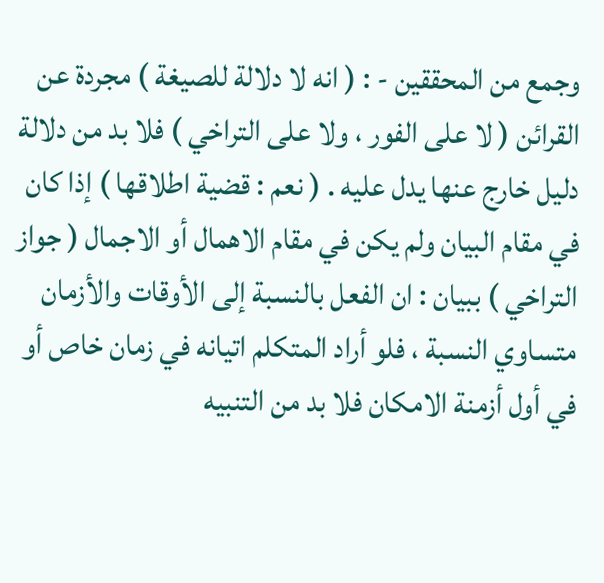وجمع من المحققين - : ( انه لا دلالة للصيغة ) مجردة عن القرائن ( لا على الفور ، ولا على التراخي ) فلا بد من دلالة دليل خارج عنها يدل عليه . ( نعم : قضية اطلاقها ) إذا كان في مقام البيان ولم يكن في مقام الاهمال أو الاجمال ( جواز التراخي ) ببيان : ان الفعل بالنسبة إلى الأوقات والأزمان متساوي النسبة ، فلو أراد المتكلم اتيانه في زمان خاص أو في أول أزمنة الامكان فلا بد من التنبيه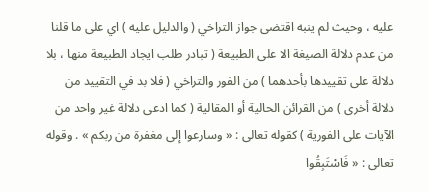عليه ، وحيث لم ينبه اقتضى جواز التراخي ( والدليل عليه ) اي على ما قلنا من عدم دلالة الصيغة الا على الطبيعة ( تبادر طلب ايجاد الطبيعة منها ، بلا دلالة على تقييدها بأحدهما ) من الفور والتراخي ( فلا بد في التقييد من دلالة أخرى ) من القرائن الحالية أو المقالية ( كما ادعى دلالة غير واحد من الآيات على الفورية ) كقوله تعالى : « وسارعوا إلى مغفرة من ربكم » . وقوله تعالى : « فَاسْتَبِقُوا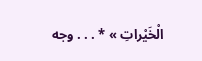الْخَيْراتِ » * . . . وجه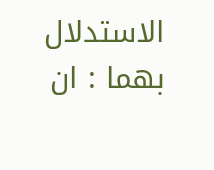الاستدلال بهما : ان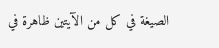الصيغة في كل من الآيتين ظاهرة في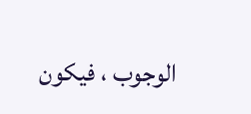الوجوب ، فيكون